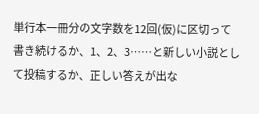単行本一冊分の文字数を12回(仮)に区切って書き続けるか、1、2、3……と新しい小説として投稿するか、正しい答えが出な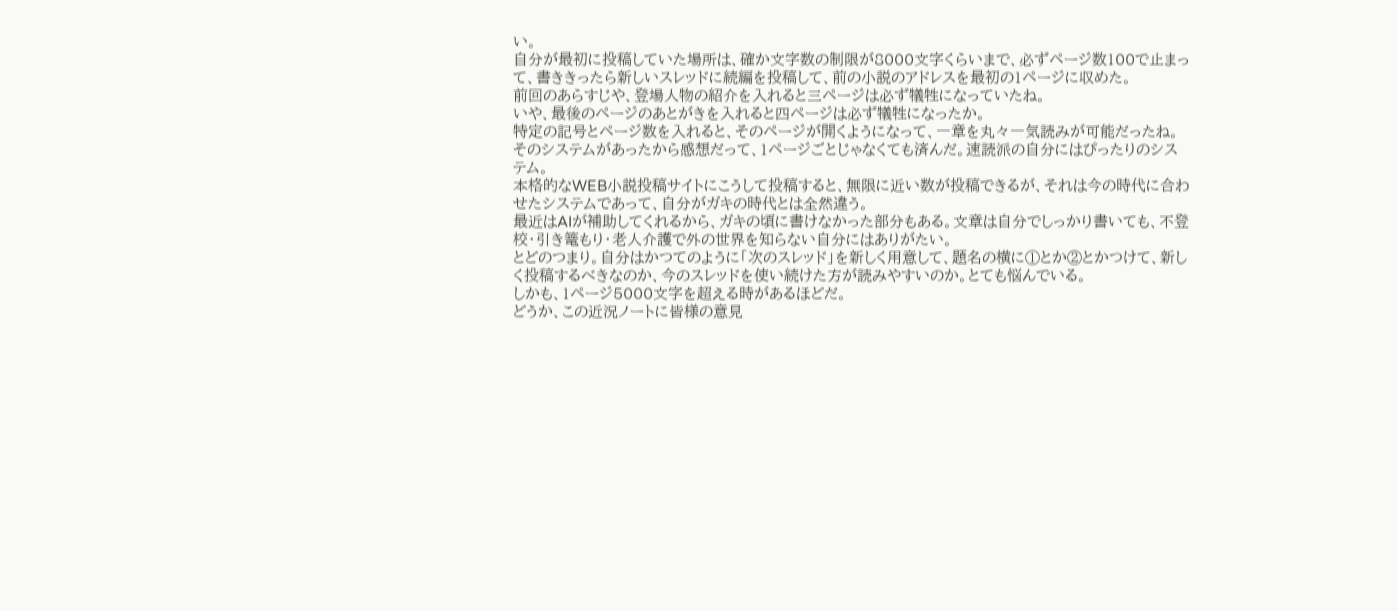い。
自分が最初に投稿していた場所は、確か文字数の制限が8000文字くらいまで、必ずページ数100で止まって、書ききったら新しいスレッドに続編を投稿して、前の小説のアドレスを最初の1ページに収めた。
前回のあらすじや、登場人物の紹介を入れると三ページは必ず犠牲になっていたね。
いや、最後のページのあとがきを入れると四ページは必ず犠牲になったか。
特定の記号とページ数を入れると、そのページが開くようになって、一章を丸々一気読みが可能だったね。
そのシステムがあったから感想だって、1ページごとじゃなくても済んだ。速読派の自分にはぴったりのシステム。
本格的なWEB小説投稿サイトにこうして投稿すると、無限に近い数が投稿できるが、それは今の時代に合わせたシステムであって、自分がガキの時代とは全然違う。
最近はAIが補助してくれるから、ガキの頃に書けなかった部分もある。文章は自分でしっかり書いても、不登校・引き篭もり・老人介護で外の世界を知らない自分にはありがたい。
とどのつまり。自分はかつてのように「次のスレッド」を新しく用意して、題名の横に①とか②とかつけて、新しく投稿するべきなのか、今のスレッドを使い続けた方が読みやすいのか。とても悩んでいる。
しかも、1ページ5000文字を超える時があるほどだ。
どうか、この近況ノートに皆様の意見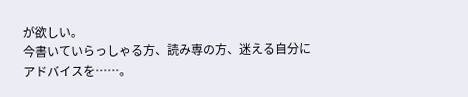が欲しい。
今書いていらっしゃる方、読み専の方、迷える自分にアドバイスを……。